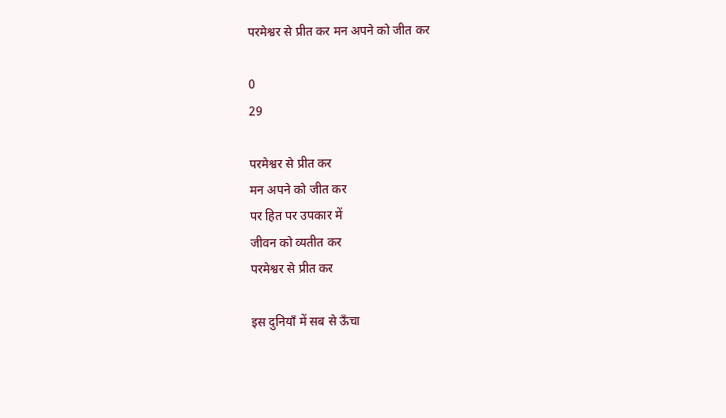परमेश्वर से प्रीत कर मन अपने को जीत कर

0
29

परमेश्वर से प्रीत कर
मन अपने को जीत कर
पर हित पर उपकार में
जीवन को व्यतीत कर
परमेश्वर से प्रीत कर

इस दुनियाँ में सब से ऊँचा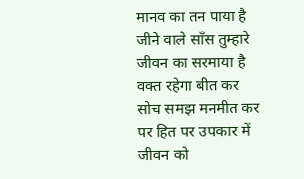मानव का तन पाया है
जीने वाले साँस तुम्हारे
जीवन का सरमाया है
वक्त रहेगा बीत कर
सोच समझ मनमीत कर
पर हित पर उपकार में
जीवन को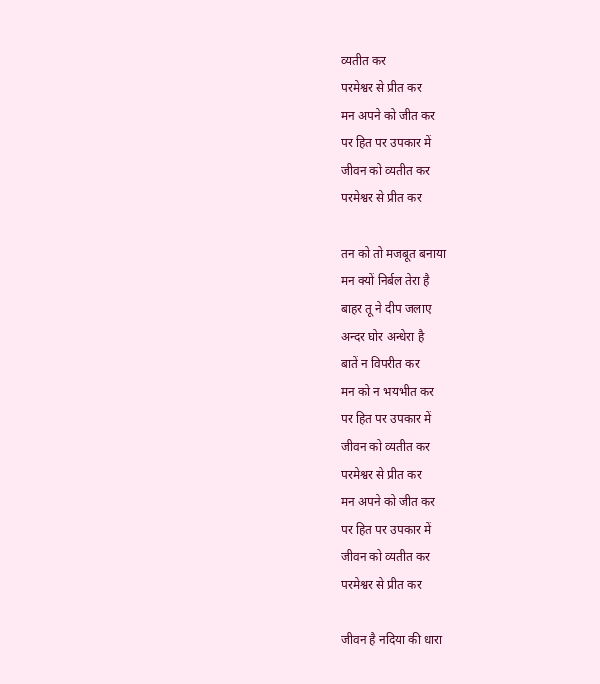व्यतीत कर
परमेश्वर से प्रीत कर
मन अपने को जीत कर
पर हित पर उपकार में
जीवन को व्यतीत कर
परमेश्वर से प्रीत कर

तन को तो मजबूत बनाया
मन क्यों निर्बल तेरा है
बाहर तू ने दीप जलाए
अन्दर घोर अन्धेरा है
बातें न विपरीत कर
मन को न भयभीत कर
पर हित पर उपकार में
जीवन को व्यतीत कर
परमेश्वर से प्रीत कर
मन अपने को जीत कर
पर हित पर उपकार में
जीवन को व्यतीत कर
परमेश्वर से प्रीत कर

जीवन है नदिया की धारा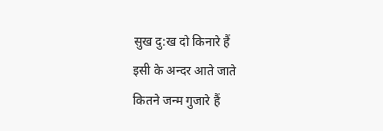सुख दु:ख दो किनारे हैं
इसी के अन्दर आते जाते
कितने जन्म गुजारे हैं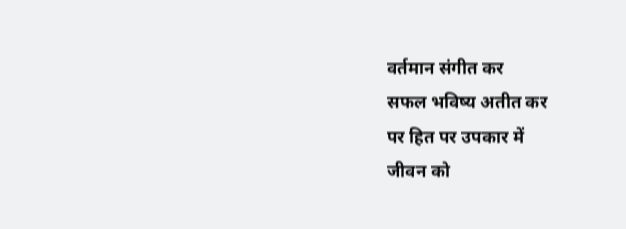वर्तमान संगीत कर
सफल भविष्य अतीत कर
पर हित पर उपकार में
जीवन को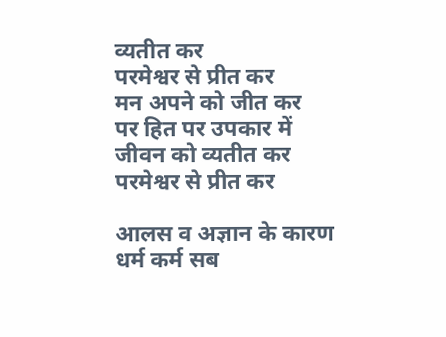व्यतीत कर
परमेश्वर से प्रीत कर
मन अपने को जीत कर
पर हित पर उपकार में
जीवन को व्यतीत कर
परमेश्वर से प्रीत कर

आलस व अज्ञान के कारण
धर्म कर्म सब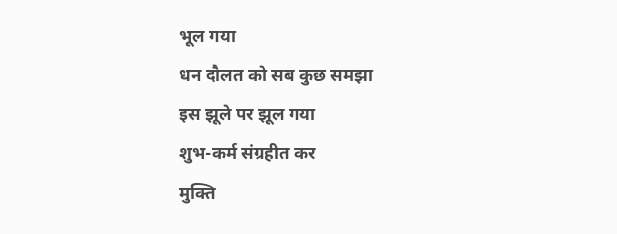भूल गया
धन दौलत को सब कुछ समझा
इस झूले पर झूल गया
शुभ-कर्म संग्रहीत कर
मुक्ति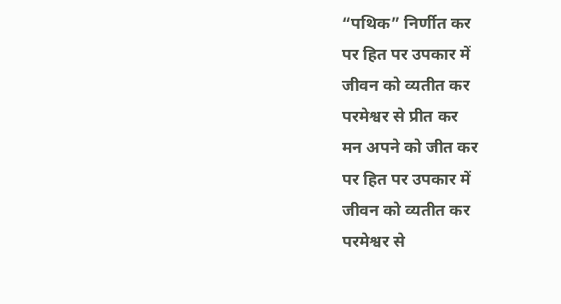“पथिक” निर्णीत कर
पर हित पर उपकार में
जीवन को व्यतीत कर
परमेश्वर से प्रीत कर
मन अपने को जीत कर
पर हित पर उपकार में
जीवन को व्यतीत कर
परमेश्वर से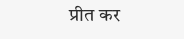प्रीत कर